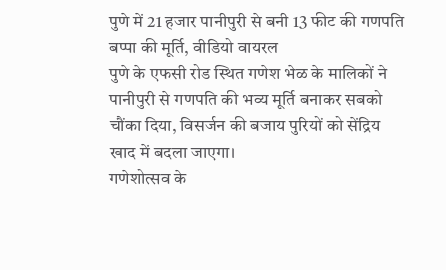पुणे में 21 हजार पानीपुरी से बनी 13 फीट की गणपति बप्पा की मूर्ति, वीडियो वायरल
पुणे के एफसी रोड स्थित गणेश भेळ के मालिकों ने पानीपुरी से गणपति की भव्य मूर्ति बनाकर सबको चौंका दिया, विसर्जन की बजाय पुरियों को सेंद्रिय खाद में बदला जाएगा।
गणेशोत्सव के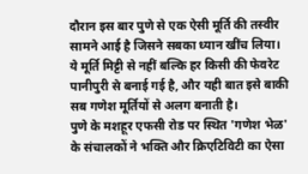दौरान इस बार पुणे से एक ऐसी मूर्ति की तस्वीर सामने आई है जिसने सबका ध्यान खींच लिया। ये मूर्ति मिट्टी से नहीं बल्कि हर किसी की फेवरेट पानीपुरी से बनाई गई है, और यही बात इसे बाकी सब गणेश मूर्तियों से अलग बनाती है।
पुणे के मशहूर एफसी रोड पर स्थित 'गणेश भेळ' के संचालकों ने भक्ति और क्रिएटिविटी का ऐसा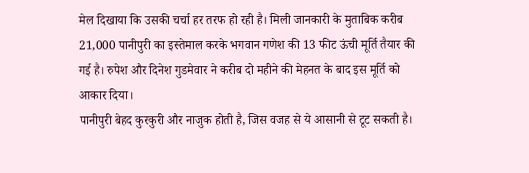मेल दिखाया कि उसकी चर्चा हर तरफ हो रही है। मिली जानकारी के मुताबिक करीब 21,000 पानीपुरी का इस्तेमाल करके भगवान गणेश की 13 फीट ऊंची मूर्ति तैयार की गई है। रुपेश और दिनेश गुडमेवार ने करीब दो महीने की मेहनत के बाद इस मूर्ति को आकार दिया।
पानीपुरी बेहद कुरकुरी और नाजुक होती है, जिस वजह से ये आसानी से टूट सकती है।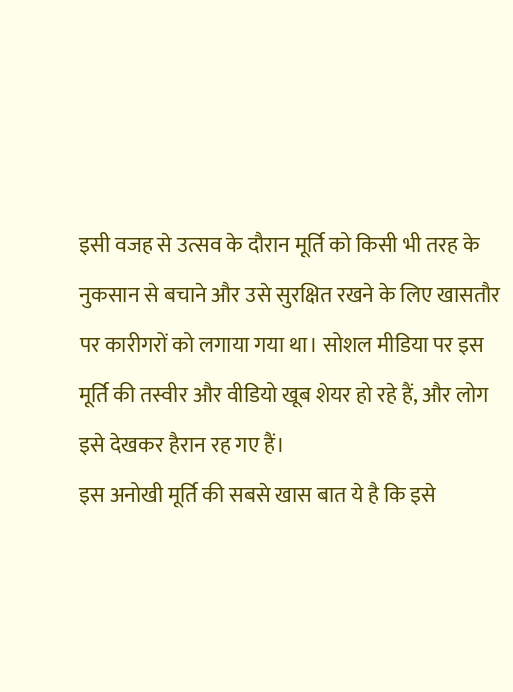इसी वजह से उत्सव के दौरान मूर्ति को किसी भी तरह के नुकसान से बचाने और उसे सुरक्षित रखने के लिए खासतौर पर कारीगरों को लगाया गया था। सोशल मीडिया पर इस मूर्ति की तस्वीर और वीडियो खूब शेयर हो रहे हैं, और लोग इसे देखकर हैरान रह गए हैं।
इस अनोखी मूर्ति की सबसे खास बात ये है कि इसे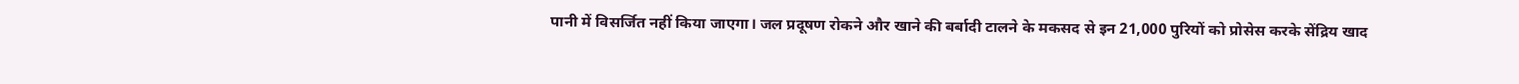पानी में विसर्जित नहीं किया जाएगा। जल प्रदूषण रोकने और खाने की बर्बादी टालने के मकसद से इन 21,000 पुरियों को प्रोसेस करके सेंद्रिय खाद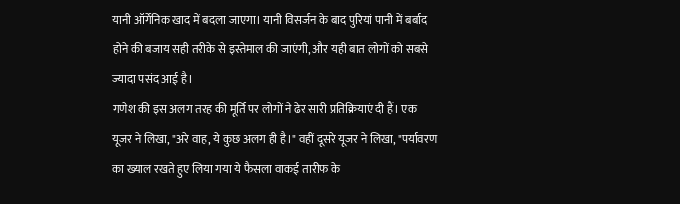यानी ऑर्गेनिक खाद में बदला जाएगा। यानी विसर्जन के बाद पुरियां पानी में बर्बाद होने की बजाय सही तरीके से इस्तेमाल की जाएंगी, और यही बात लोगों को सबसे ज्यादा पसंद आई है।
गणेश की इस अलग तरह की मूर्ति पर लोगों ने ढेर सारी प्रतिक्रियाएं दी हैं। एक यूजर ने लिखा, "अरे वाह, ये कुछ अलग ही है।" वहीं दूसरे यूजर ने लिखा, "पर्यावरण का ख्याल रखते हुए लिया गया ये फैसला वाकई तारीफ के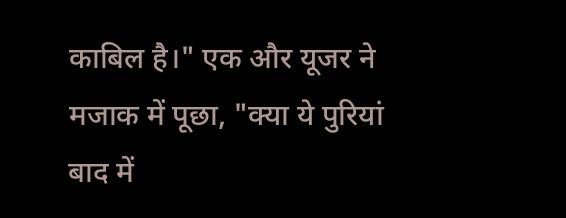काबिल है।" एक और यूजर ने मजाक में पूछा, "क्या ये पुरियां बाद में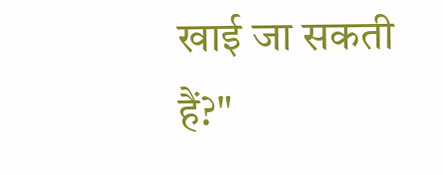खाई जा सकती हैं?"